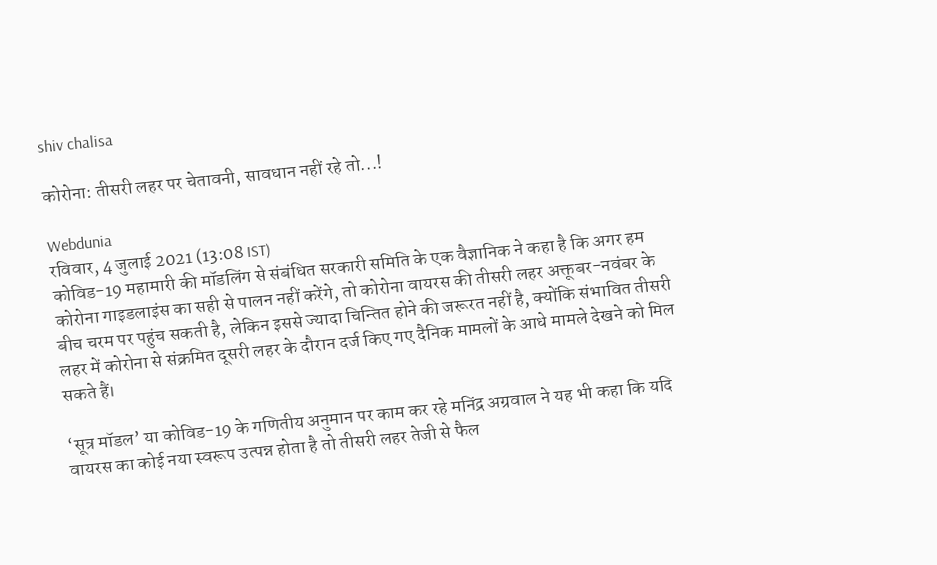shiv chalisa

कोरोना: तीसरी लहर पर चेतावनी, सावधान नहीं रहे तो...!

Webdunia
रविवार, 4 जुलाई 2021 (13:08 IST)
कोविड-19 महामारी की मॉडलिंग से संबंधित सरकारी समिति के एक वैज्ञानिक ने कहा है कि अगर हम कोरोना गाइडलाइंस का सही से पालन नहीं करेंगे, तो कोरोना वायरस की तीसरी लहर अक्तूबर-नवंबर के बीच चरम पर पहुंच सकती है, लेकिन इससे ज्यादा चिन्तित होने की जरूरत नहीं है, क्योंकि संभावित तीसरी लहर में कोरोना से संक्रमित दूसरी लहर के दौरान दर्ज किए गए दैनिक मामलों के आधे मामले देखने को मिल सकते हैं।

‘सूत्र मॉडल’ या कोविड-19 के गणितीय अनुमान पर काम कर रहे मनिंद्र अग्रवाल ने यह भी कहा कि यदि वायरस का कोई नया स्वरूप उत्पन्न होता है तो तीसरी लहर तेजी से फैल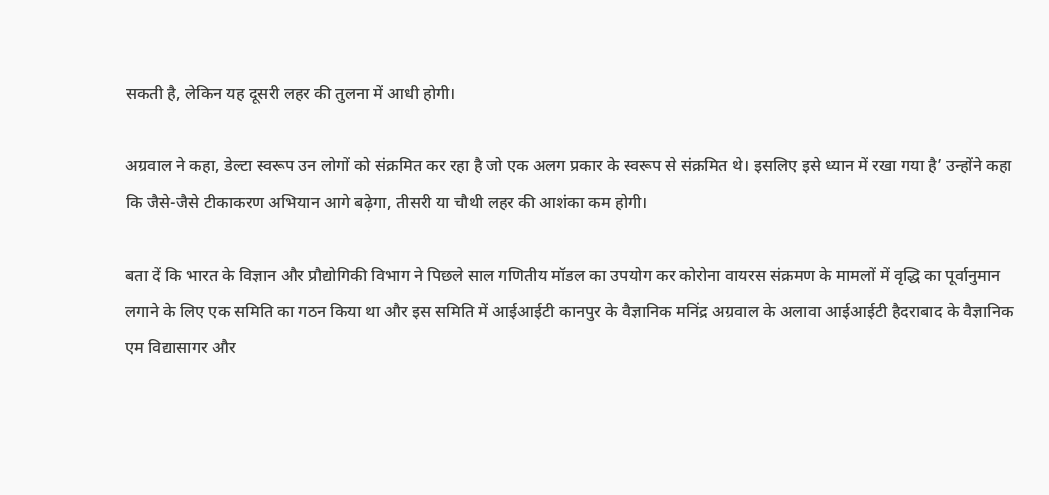सकती है, लेकिन यह दूसरी लहर की तुलना में आधी होगी।

अग्रवाल ने कहा, डेल्टा स्वरूप उन लोगों को संक्रमित कर रहा है जो एक अलग प्रकार के स्वरूप से संक्रमित थे। इसलिए इसे ध्यान में रखा गया है’ उन्होंने कहा कि जैसे-जैसे टीकाकरण अभियान आगे बढ़ेगा, तीसरी या चौथी लहर की आशंका कम होगी।

बता दें कि भारत के विज्ञान और प्रौद्योगिकी विभाग ने पिछले साल गणितीय मॉडल का उपयोग कर कोरोना वायरस संक्रमण के मामलों में वृद्धि का पूर्वानुमान लगाने के लिए एक समिति का गठन किया था और इस समिति में आईआईटी कानपुर के वैज्ञानिक मनिंद्र अग्रवाल के अलावा आईआईटी हैदराबाद के वैज्ञानिक एम विद्यासागर और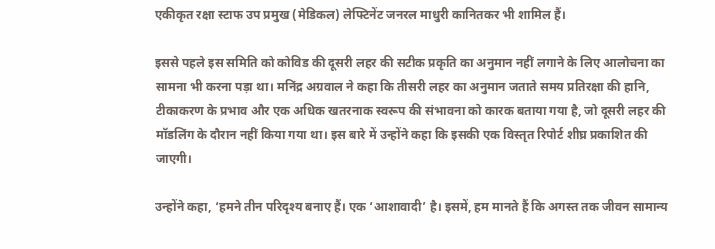एकीकृत रक्षा स्टाफ उप प्रमुख (मेडिकल) लेफ्टिनेंट जनरल माधुरी कानितकर भी शामिल हैं।

इससे पहले इस समिति को कोविड की दूसरी लहर की सटीक प्रकृति का अनुमान नहीं लगाने के लिए आलोचना का सामना भी करना पड़ा था। मनिंद्र अग्रवाल ने कहा कि तीसरी लहर का अनुमान जताते समय प्रतिरक्षा की हानि, टीकाकरण के प्रभाव और एक अधिक खतरनाक स्वरूप की संभावना को कारक बताया गया है, जो दूसरी लहर की मॉडलिंग के दौरान नहीं किया गया था। इस बारे में उन्होंने कहा कि इसकी एक विस्तृत रिपोर्ट शीघ्र प्रकाशित की जाएगी।

उन्होंने कहा, ‘हमने तीन परिदृश्य बनाए हैं। एक ‘आशावादी’ है। इसमें, हम मानते हैं कि अगस्त तक जीवन सामान्य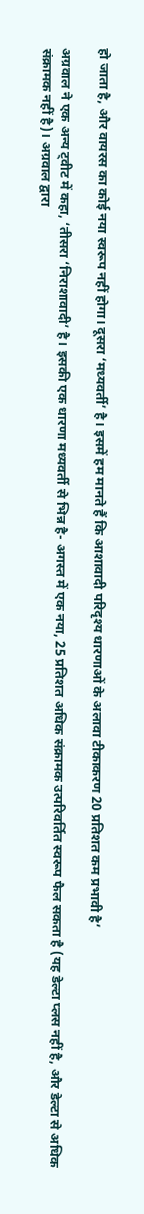हो जाता है, और वायरस का कोई नया स्वरूप नहीं होगा। दूसरा ‘मध्यवर्ती’ है। इसमें हम मानते हैं कि आशावादी परिदृश्य धारणाओं के अलावा टीकाकरण 20 प्रतिशत कम प्रभावी है’

अग्रवाल ने एक अन्य ट्वीट में कहा, ‘तीसरा ‘निराशावादी’ है। इसकी एक धारणा मध्यवर्ती से भिन्न है- अगस्त में एक नया, 25 प्रतिशत अधिक संक्रामक उत्परिवर्तित स्वरूप फैल सकता है (यह डेल्टा प्लस नहीं है, और डेल्टा से अधिक संक्रामक नहीं है)। अग्रवाल द्वारा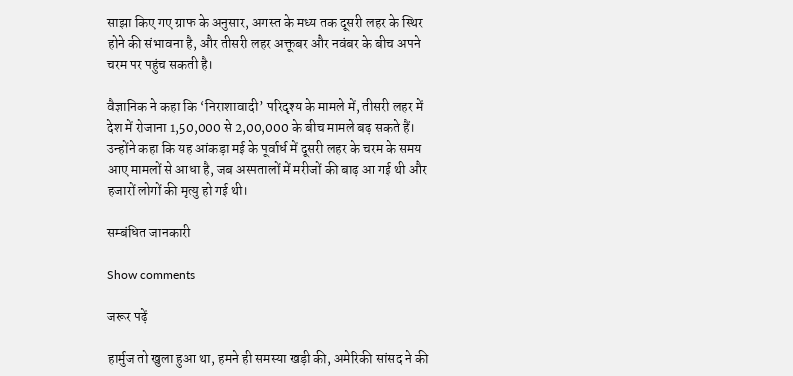साझा किए गए ग्राफ के अनुसार, अगस्त के मध्य तक दूसरी लहर के स्थिर होने की संभावना है, और तीसरी लहर अक्तूबर और नवंबर के बीच अपने चरम पर पहुंच सकती है।

वैज्ञानिक ने कहा कि ‘निराशावादी’ परिदृश्य के मामले में, तीसरी लहर में देश में रोजाना 1,50,000 से 2,00,000 के बीच मामले बढ़ सकते हैं। उन्होंने कहा कि यह आंकड़ा मई के पूर्वार्ध में दूसरी लहर के चरम के समय आए मामलों से आधा है, जब अस्पतालों में मरीजों की बाढ़ आ गई थी और हजारों लोगों की मृत्यु हो गई थी।

सम्बंधित जानकारी

Show comments

जरूर पढ़ें

हार्मुज तो खुला हुआ था, हमने ही समस्या खड़ी की, अमेरिकी सांसद ने की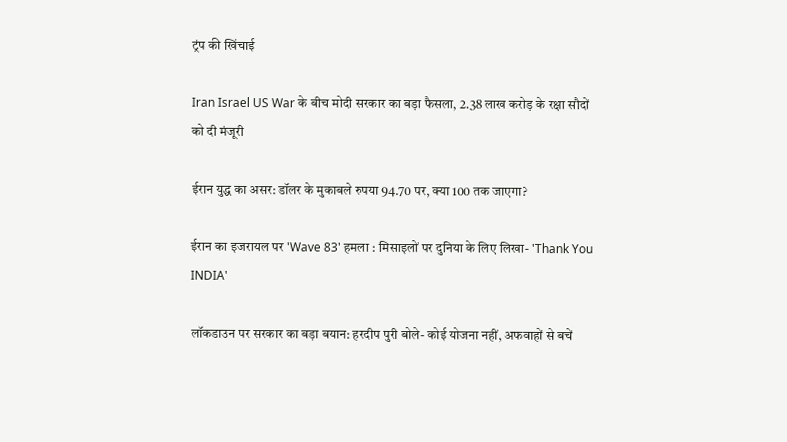ट्रंप की खिंचाई

Iran Israel US War के बीच मोदी सरकार का बड़ा फैसला, 2.38 लाख करोड़ के रक्षा सौदों को दी मंजूरी

ईरान युद्ध का असर: डॉलर के मुकाबले रुपया 94.70 पर, क्या 100 तक जाएगा?

ईरान का इजरायल पर 'Wave 83' हमला : मिसाइलों पर दुनिया के लिए लिखा- 'Thank You INDIA'

लॉकडाउन पर सरकार का बड़ा बयान: हरदीप पुरी बोले- कोई योजना नहीं, अफवाहों से बचें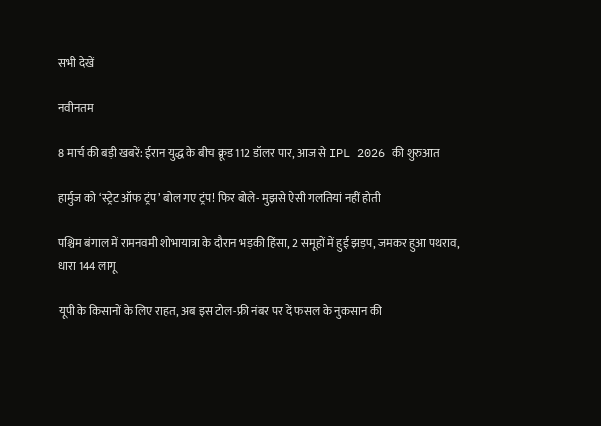सभी देखें

नवीनतम

8 मार्च की बड़ी खबरें: ईरान युद्ध के बीच क्रूड 112 डॉलर पार, आज से IPL 2026 की शुरुआत

हार्मुज को ‘स्ट्रेट ऑफ ट्रंप’ बोल गए ट्रंप! फिर बोले- मुझसे ऐसी गलतियां नहीं होती

पश्चिम बंगाल में रामनवमी शोभायात्रा के दौरान भड़की हिंसा, 2 समूहों में हुई झड़प, जमकर हुआ पथराव, धारा 144 लागू

यूपी के किसानों के लिए राहत, अब इस टोल-फ्री नंबर पर दें फसल के नुकसान की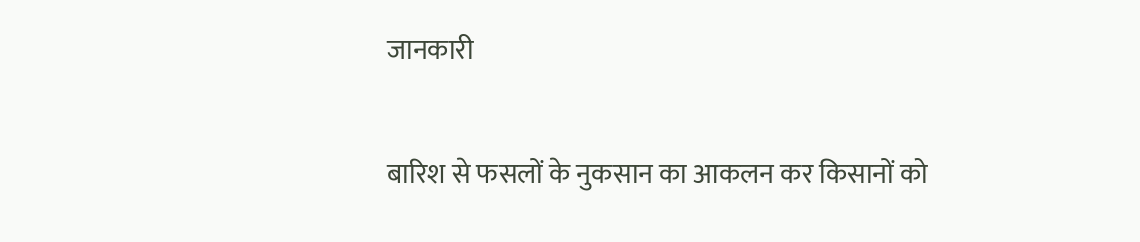जानकारी

बारिश से फसलों के नुकसान का आकलन कर किसानों को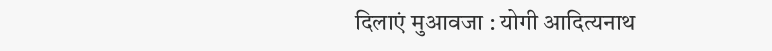दिलाएं मुआवजा : योगी आदित्यनाथ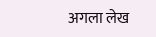अगला लेख